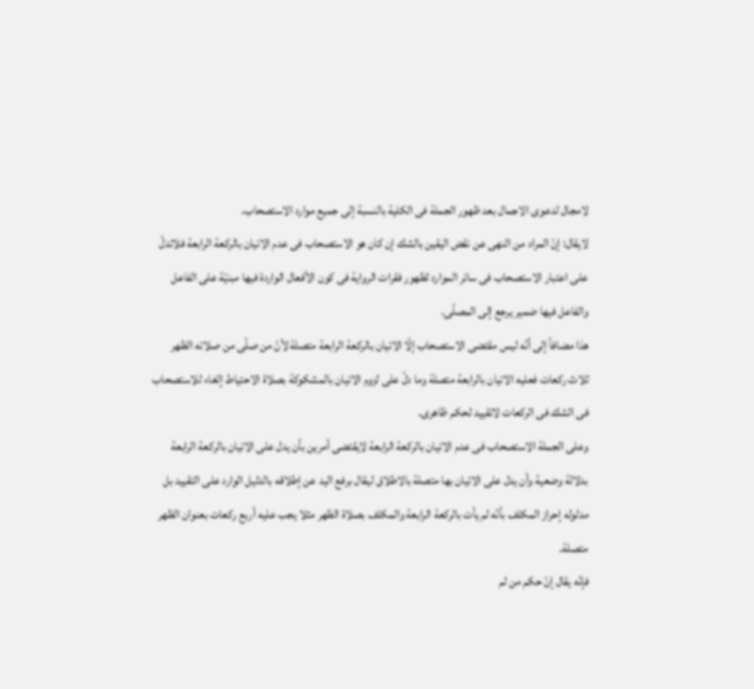لامجال لدعوى الاجمال بعد ظهور الجملة فى الكلية بالنسبة إلى جميع موارد الاستصحاب.
لايقال: إنّ المراد من النهى عن نقض اليقين بالشك إن كان هو الاستصحاب فى عدم الاتيان بالركعة الرابعة فلاتدلّ على اعتبار الاستصحاب فى سائر الموارد لظهور فقرات الرواية فى كون الأفعال الواردة فيها مبنيّة على الفاعل والفاعل فيها ضمير يرجع إلى المصلّى.
هذا مضافاً إلى أنّه ليس مقتضى الاستصحاب إلّا الاتيان بالركعة الرابعة متصلة لأنّ من صلّى من صلاته الظهر ثلاث ركعات فعليه الاتيان بالرابعة متصلة وما دلّ على لزوم الاتيان بالمشكوكة بصلاة الاحتياط إلغاء للاستصحاب فى الشك فى الركعات لاتقييد لحكم ظاهرى.
وعلى الجملة الاستصحاب فى عدم الاتيان بالركعة الرابعة لايقتضى أمرين بأن يدل على الاتيان بالركعة الرابعة بدلالة وضعية وأن يدل على الاتيان بها متصلة بالاطلاق ليقال برفع اليد عن إطلاقه بالدليل الوارد على التقييد بل مدلوله إحراز المكلف بأنّه لم يأت بالركعة الرابعة والمكلف بصلاة الظهر مثلا يجب عليه أربع ركعات بعنوان الظهر متصلة.
فإنّه يقال إنّ حكم من لم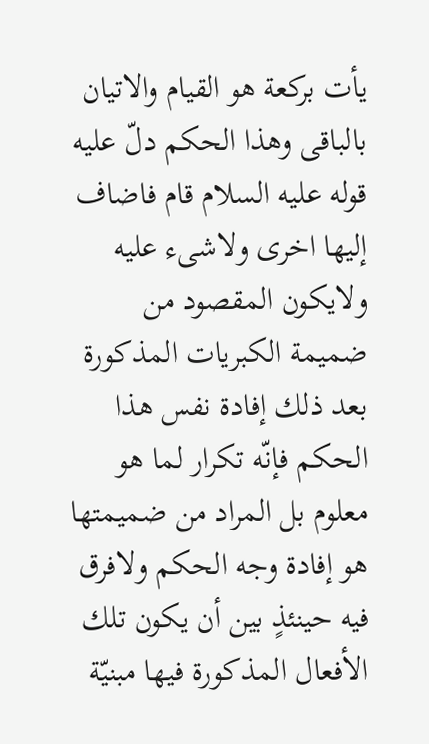يأت بركعة هو القيام والاتيان بالباقى وهذا الحكم دلّ عليه قوله عليه السلام قام فاضاف إليها اخرى ولاشىء عليه ولايكون المقصود من ضميمة الكبريات المذكورة بعد ذلك إفادة نفس هذا الحكم فإنّه تكرار لما هو معلوم بل المراد من ضميمتها هو إفادة وجه الحكم ولافرق فيه حينئذٍ بين أن يكون تلك الأفعال المذكورة فيها مبنيّة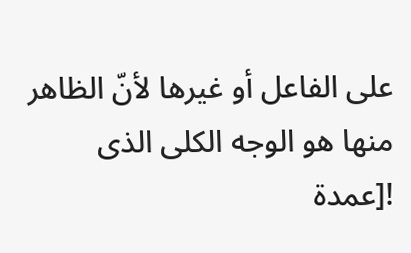على الفاعل أو غيرها لأنّ الظاهر منها هو الوجه الكلى الذى
![عمدة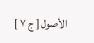الأصول [ ج ٧ ]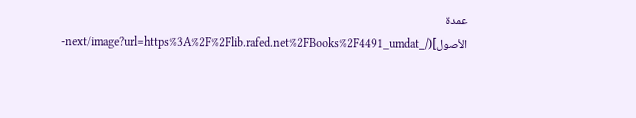عمدة الأصول](/_next/image?url=https%3A%2F%2Flib.rafed.net%2FBooks%2F4491_umdat-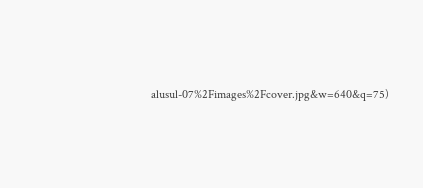alusul-07%2Fimages%2Fcover.jpg&w=640&q=75)